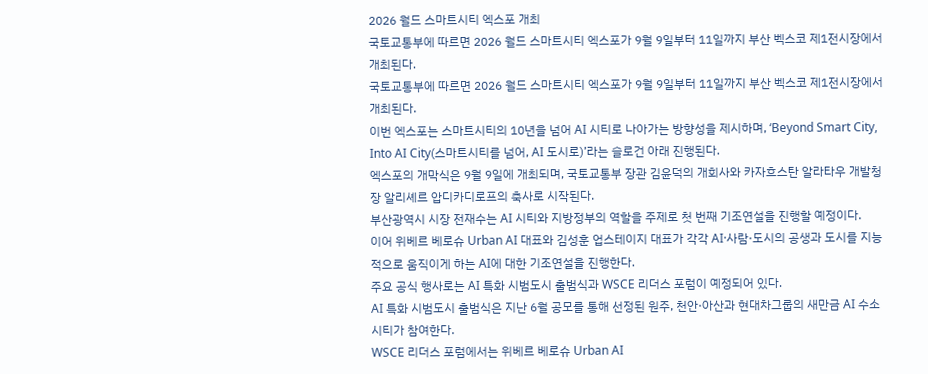2026 월드 스마트시티 엑스포 개최
국토교통부에 따르면 2026 월드 스마트시티 엑스포가 9월 9일부터 11일까지 부산 벡스코 제1전시장에서 개최된다.
국토교통부에 따르면 2026 월드 스마트시티 엑스포가 9월 9일부터 11일까지 부산 벡스코 제1전시장에서 개최된다.
이번 엑스포는 스마트시티의 10년을 넘어 AI 시티로 나아가는 방향성을 제시하며, ‘Beyond Smart City, Into AI City(스마트시티를 넘어, AI 도시로)’라는 슬로건 아래 진행된다.
엑스포의 개막식은 9월 9일에 개최되며, 국토교통부 장관 김윤덕의 개회사와 카자흐스탄 알라타우 개발청장 알리셰르 압디카디로프의 축사로 시작된다.
부산광역시 시장 전재수는 AI 시티와 지방정부의 역할을 주제로 첫 번째 기조연설을 진행할 예정이다.
이어 위베르 베로슈 Urban AI 대표와 김성훈 업스테이지 대표가 각각 AI·사람·도시의 공생과 도시를 지능적으로 움직이게 하는 AI에 대한 기조연설을 진행한다.
주요 공식 행사로는 AI 특화 시범도시 출범식과 WSCE 리더스 포럼이 예정되어 있다.
AI 특화 시범도시 출범식은 지난 6월 공모를 통해 선정된 원주, 천안·아산과 현대차그룹의 새만금 AI 수소시티가 참여한다.
WSCE 리더스 포럼에서는 위베르 베로슈 Urban AI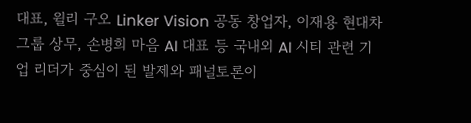대표, 윌리 구오 Linker Vision 공동 창업자, 이재용 현대차그룹 상무, 손병희 마음 AI 대표 등 국내외 AI 시티 관련 기업 리더가 중심이 된 발제와 패널토론이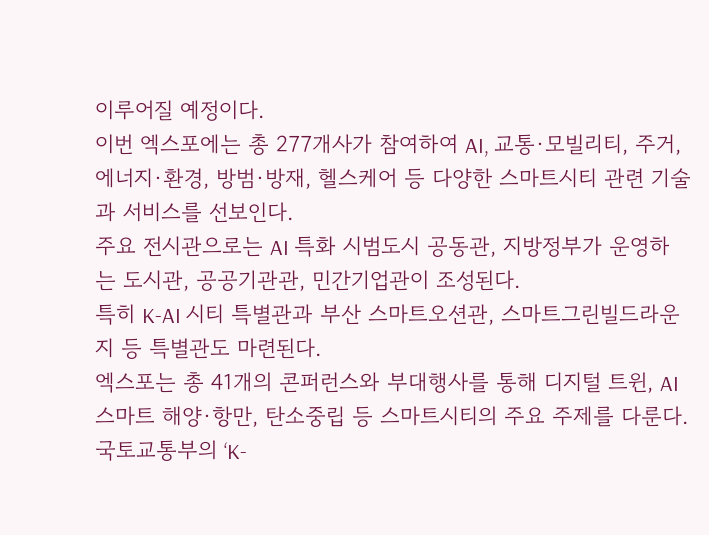이루어질 예정이다.
이번 엑스포에는 총 277개사가 참여하여 AI, 교통·모빌리티, 주거, 에너지·환경, 방범·방재, 헬스케어 등 다양한 스마트시티 관련 기술과 서비스를 선보인다.
주요 전시관으로는 AI 특화 시범도시 공동관, 지방정부가 운영하는 도시관, 공공기관관, 민간기업관이 조성된다.
특히 K-AI 시티 특별관과 부산 스마트오션관, 스마트그린빌드라운지 등 특별관도 마련된다.
엑스포는 총 41개의 콘퍼런스와 부대행사를 통해 디지털 트윈, AI 스마트 해양·항만, 탄소중립 등 스마트시티의 주요 주제를 다룬다.
국토교통부의 ‘K-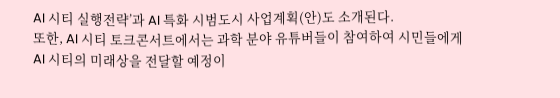AI 시티 실행전략’과 AI 특화 시범도시 사업계획(안)도 소개된다.
또한, AI 시티 토크콘서트에서는 과학 분야 유튜버들이 참여하여 시민들에게 AI 시티의 미래상을 전달할 예정이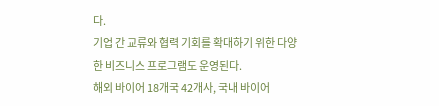다.
기업 간 교류와 협력 기회를 확대하기 위한 다양한 비즈니스 프로그램도 운영된다.
해외 바이어 18개국 42개사, 국내 바이어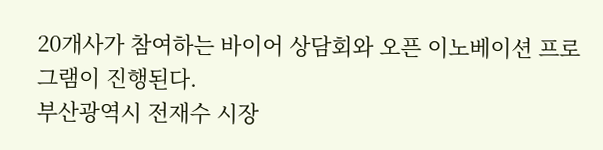20개사가 참여하는 바이어 상담회와 오픈 이노베이션 프로그램이 진행된다.
부산광역시 전재수 시장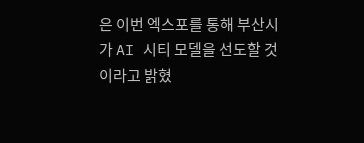은 이번 엑스포를 통해 부산시가 AI 시티 모델을 선도할 것이라고 밝혔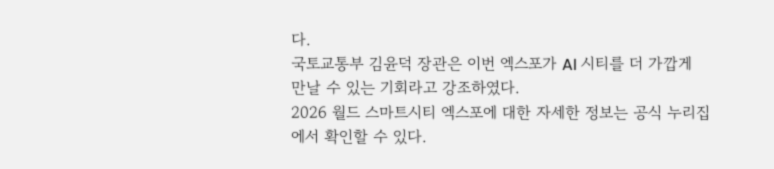다.
국토교통부 김윤덕 장관은 이번 엑스포가 AI 시티를 더 가깝게 만날 수 있는 기회라고 강조하였다.
2026 월드 스마트시티 엑스포에 대한 자세한 정보는 공식 누리집에서 확인할 수 있다.